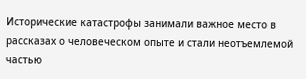Исторические катастрофы занимали важное место в рассказах о человеческом опыте и стали неотъемлемой частью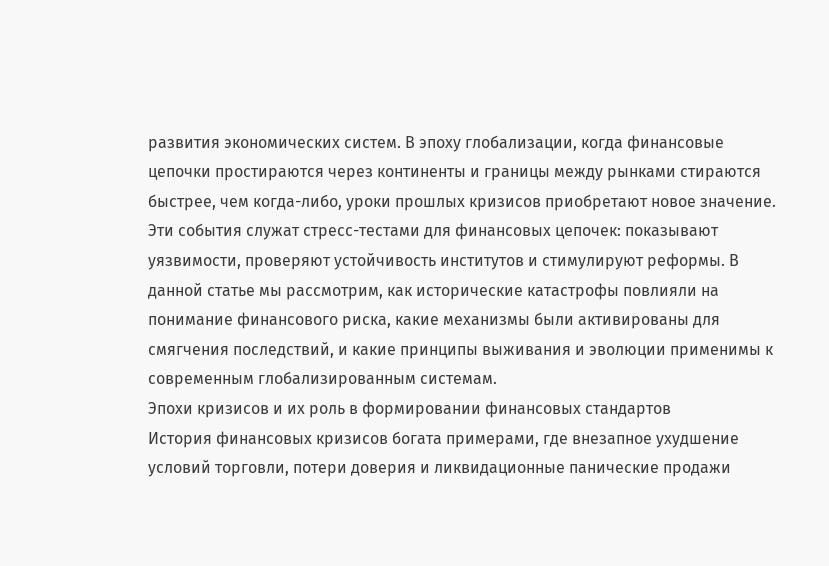развития экономических систем. В эпоху глобализации, когда финансовые цепочки простираются через континенты и границы между рынками стираются быстрее, чем когда-либо, уроки прошлых кризисов приобретают новое значение. Эти события служат стресс-тестами для финансовых цепочек: показывают уязвимости, проверяют устойчивость институтов и стимулируют реформы. В данной статье мы рассмотрим, как исторические катастрофы повлияли на понимание финансового риска, какие механизмы были активированы для смягчения последствий, и какие принципы выживания и эволюции применимы к современным глобализированным системам.
Эпохи кризисов и их роль в формировании финансовых стандартов
История финансовых кризисов богата примерами, где внезапное ухудшение условий торговли, потери доверия и ликвидационные панические продажи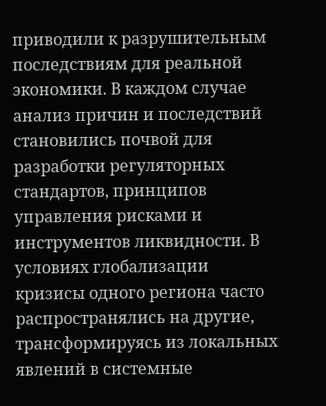приводили к разрушительным последствиям для реальной экономики. В каждом случае анализ причин и последствий становились почвой для разработки регуляторных стандартов, принципов управления рисками и инструментов ликвидности. В условиях глобализации кризисы одного региона часто распространялись на другие, трансформируясь из локальных явлений в системные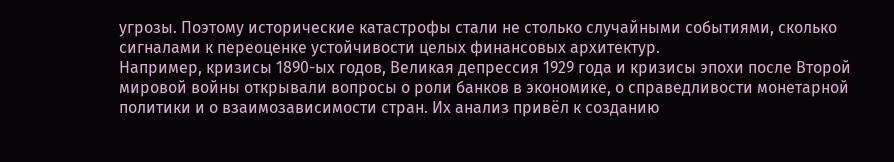угрозы. Поэтому исторические катастрофы стали не столько случайными событиями, сколько сигналами к переоценке устойчивости целых финансовых архитектур.
Например, кризисы 1890-ых годов, Великая депрессия 1929 года и кризисы эпохи после Второй мировой войны открывали вопросы о роли банков в экономике, о справедливости монетарной политики и о взаимозависимости стран. Их анализ привёл к созданию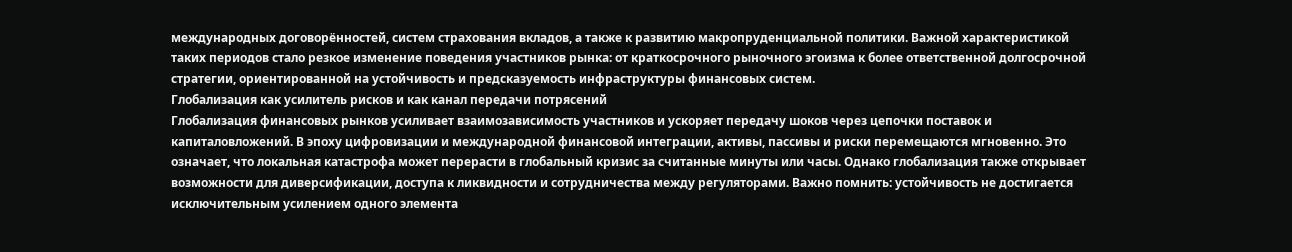международных договорённостей, систем страхования вкладов, а также к развитию макропруденциальной политики. Важной характеристикой таких периодов стало резкое изменение поведения участников рынка: от краткосрочного рыночного эгоизма к более ответственной долгосрочной стратегии, ориентированной на устойчивость и предсказуемость инфраструктуры финансовых систем.
Глобализация как усилитель рисков и как канал передачи потрясений
Глобализация финансовых рынков усиливает взаимозависимость участников и ускоряет передачу шоков через цепочки поставок и капиталовложений. В эпоху цифровизации и международной финансовой интеграции, активы, пассивы и риски перемещаются мгновенно. Это означает, что локальная катастрофа может перерасти в глобальный кризис за считанные минуты или часы. Однако глобализация также открывает возможности для диверсификации, доступа к ликвидности и сотрудничества между регуляторами. Важно помнить: устойчивость не достигается исключительным усилением одного элемента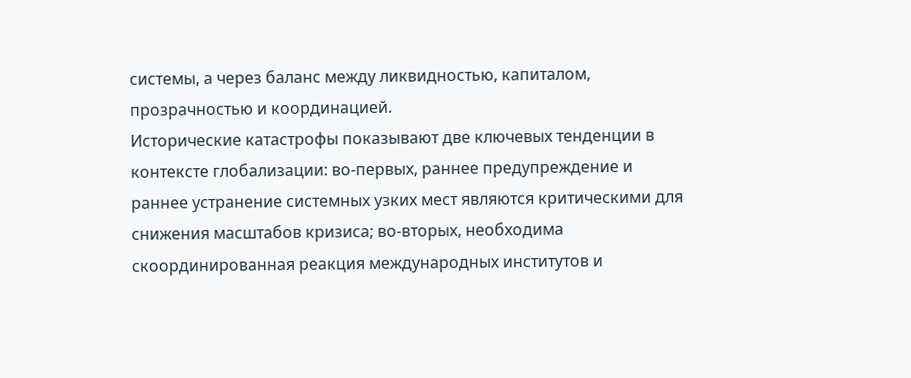системы, а через баланс между ликвидностью, капиталом, прозрачностью и координацией.
Исторические катастрофы показывают две ключевых тенденции в контексте глобализации: во-первых, раннее предупреждение и раннее устранение системных узких мест являются критическими для снижения масштабов кризиса; во-вторых, необходима скоординированная реакция международных институтов и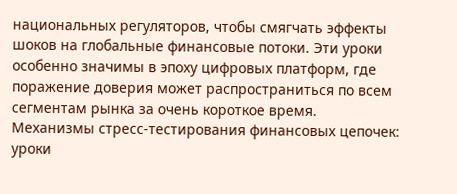национальных регуляторов, чтобы смягчать эффекты шоков на глобальные финансовые потоки. Эти уроки особенно значимы в эпоху цифровых платформ, где поражение доверия может распространиться по всем сегментам рынка за очень короткое время.
Механизмы стресс-тестирования финансовых цепочек: уроки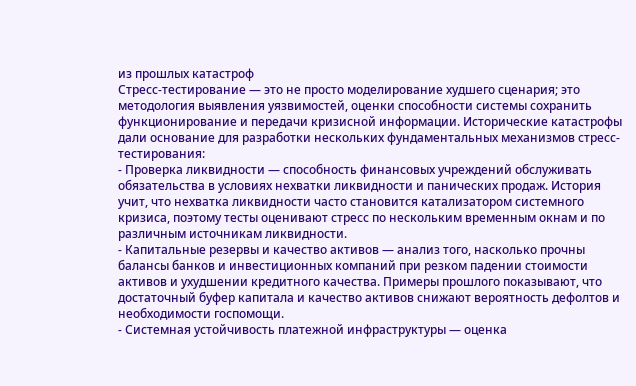из прошлых катастроф
Стресс-тестирование — это не просто моделирование худшего сценария; это методология выявления уязвимостей, оценки способности системы сохранить функционирование и передачи кризисной информации. Исторические катастрофы дали основание для разработки нескольких фундаментальных механизмов стресс-тестирования:
- Проверка ликвидности — способность финансовых учреждений обслуживать обязательства в условиях нехватки ликвидности и панических продаж. История учит, что нехватка ликвидности часто становится катализатором системного кризиса, поэтому тесты оценивают стресс по нескольким временным окнам и по различным источникам ликвидности.
- Капитальные резервы и качество активов — анализ того, насколько прочны балансы банков и инвестиционных компаний при резком падении стоимости активов и ухудшении кредитного качества. Примеры прошлого показывают, что достаточный буфер капитала и качество активов снижают вероятность дефолтов и необходимости госпомощи.
- Системная устойчивость платежной инфраструктуры — оценка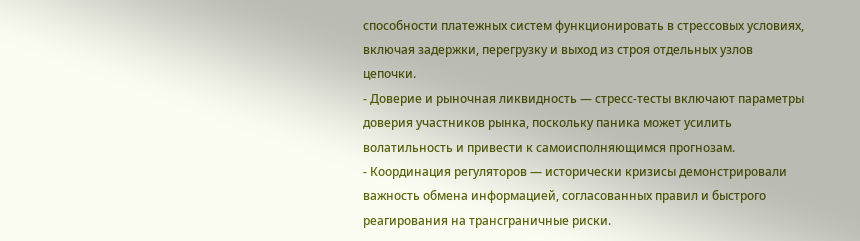способности платежных систем функционировать в стрессовых условиях, включая задержки, перегрузку и выход из строя отдельных узлов цепочки.
- Доверие и рыночная ликвидность — стресс-тесты включают параметры доверия участников рынка, поскольку паника может усилить волатильность и привести к самоисполняющимся прогнозам.
- Координация регуляторов — исторически кризисы демонстрировали важность обмена информацией, согласованных правил и быстрого реагирования на трансграничные риски.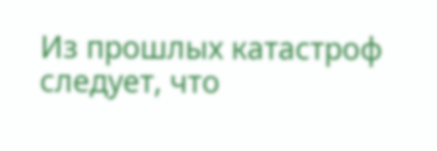Из прошлых катастроф следует, что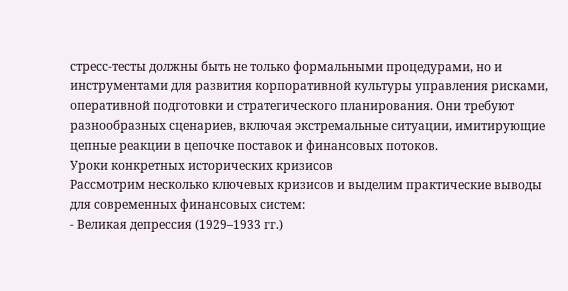стресс-тесты должны быть не только формальными процедурами, но и инструментами для развития корпоративной культуры управления рисками, оперативной подготовки и стратегического планирования. Они требуют разнообразных сценариев, включая экстремальные ситуации, имитирующие цепные реакции в цепочке поставок и финансовых потоков.
Уроки конкретных исторических кризисов
Рассмотрим несколько ключевых кризисов и выделим практические выводы для современных финансовых систем:
- Великая депрессия (1929–1933 гг.)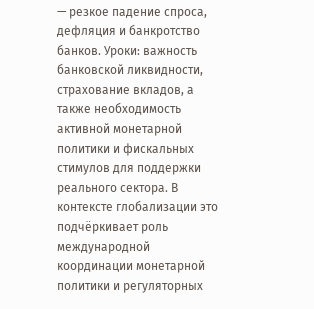— резкое падение спроса, дефляция и банкротство банков. Уроки: важность банковской ликвидности, страхование вкладов, а также необходимость активной монетарной политики и фискальных стимулов для поддержки реального сектора. В контексте глобализации это подчёркивает роль международной координации монетарной политики и регуляторных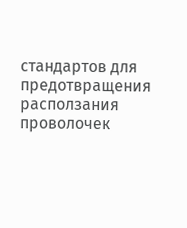стандартов для предотвращения расползания проволочек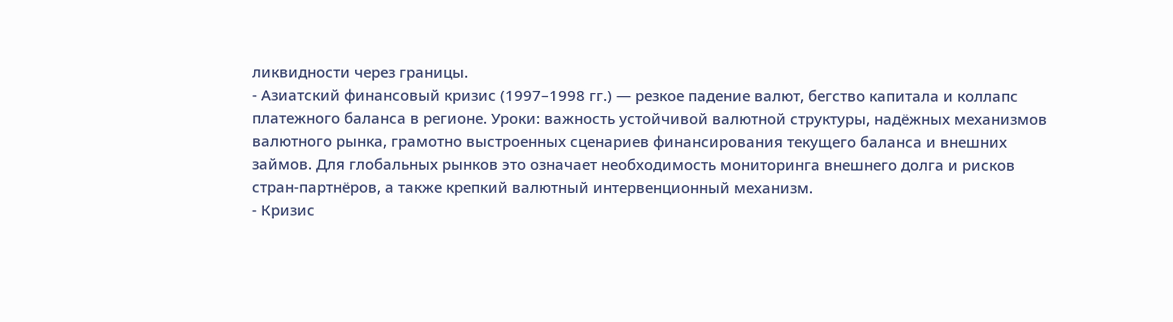ликвидности через границы.
- Азиатский финансовый кризис (1997–1998 гг.) — резкое падение валют, бегство капитала и коллапс платежного баланса в регионе. Уроки: важность устойчивой валютной структуры, надёжных механизмов валютного рынка, грамотно выстроенных сценариев финансирования текущего баланса и внешних займов. Для глобальных рынков это означает необходимость мониторинга внешнего долга и рисков стран-партнёров, а также крепкий валютный интервенционный механизм.
- Кризис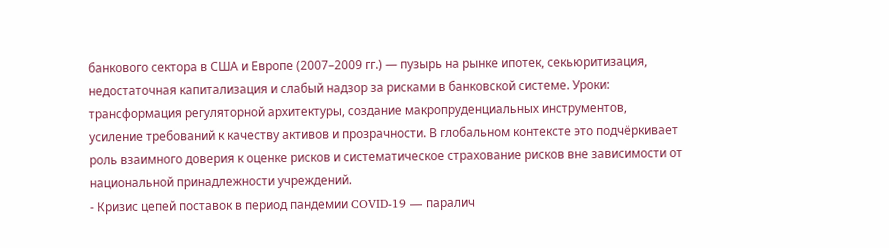банкового сектора в США и Европе (2007–2009 гг.) — пузырь на рынке ипотек, секьюритизация, недостаточная капитализация и слабый надзор за рисками в банковской системе. Уроки: трансформация регуляторной архитектуры, создание макропруденциальных инструментов, усиление требований к качеству активов и прозрачности. В глобальном контексте это подчёркивает роль взаимного доверия к оценке рисков и систематическое страхование рисков вне зависимости от национальной принадлежности учреждений.
- Кризис цепей поставок в период пандемии COVID-19 — паралич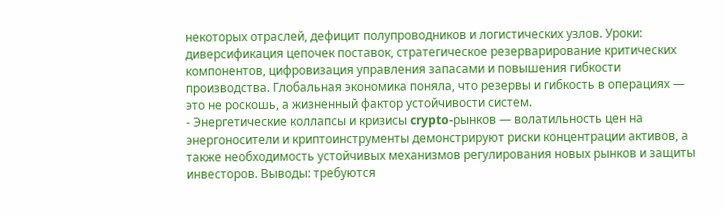некоторых отраслей, дефицит полупроводников и логистических узлов. Уроки: диверсификация цепочек поставок, стратегическое резерварирование критических компонентов, цифровизация управления запасами и повышения гибкости производства. Глобальная экономика поняла, что резервы и гибкость в операциях — это не роскошь, а жизненный фактор устойчивости систем.
- Энергетические коллапсы и кризисы crypto-рынков — волатильность цен на энергоносители и криптоинструменты демонстрируют риски концентрации активов, а также необходимость устойчивых механизмов регулирования новых рынков и защиты инвесторов. Выводы: требуются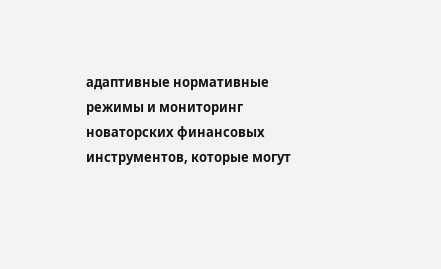адаптивные нормативные режимы и мониторинг новаторских финансовых инструментов, которые могут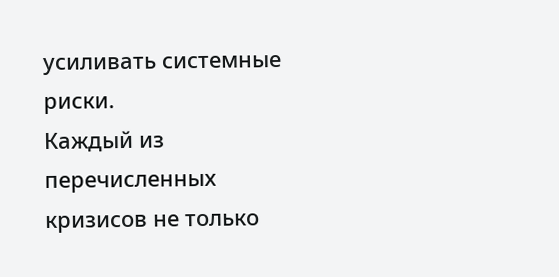усиливать системные риски.
Каждый из перечисленных кризисов не только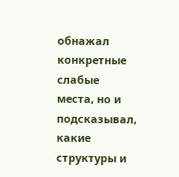обнажал конкретные слабые места, но и подсказывал, какие структуры и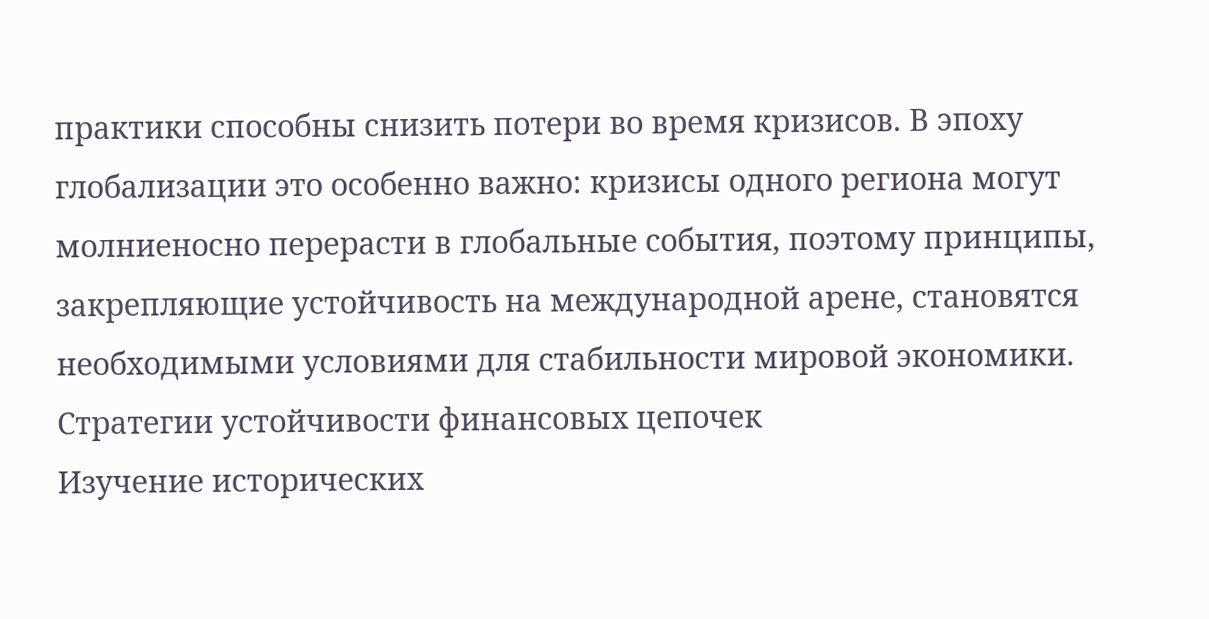практики способны снизить потери во время кризисов. В эпоху глобализации это особенно важно: кризисы одного региона могут молниеносно перерасти в глобальные события, поэтому принципы, закрепляющие устойчивость на международной арене, становятся необходимыми условиями для стабильности мировой экономики.
Стратегии устойчивости финансовых цепочек
Изучение исторических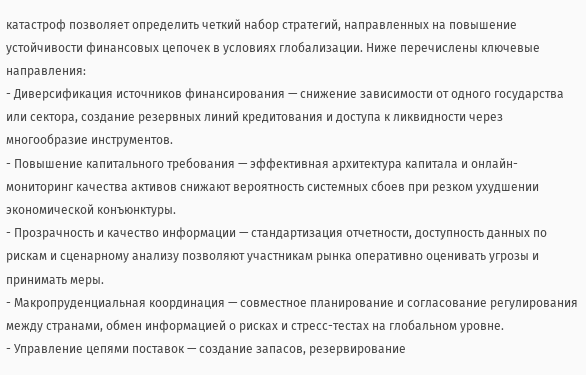катастроф позволяет определить четкий набор стратегий, направленных на повышение устойчивости финансовых цепочек в условиях глобализации. Ниже перечислены ключевые направления:
- Диверсификация источников финансирования — снижение зависимости от одного государства или сектора, создание резервных линий кредитования и доступа к ликвидности через многообразие инструментов.
- Повышение капитального требования — эффективная архитектура капитала и онлайн-мониторинг качества активов снижают вероятность системных сбоев при резком ухудшении экономической конъюнктуры.
- Прозрачность и качество информации — стандартизация отчетности, доступность данных по рискам и сценарному анализу позволяют участникам рынка оперативно оценивать угрозы и принимать меры.
- Макропруденциальная координация — совместное планирование и согласование регулирования между странами, обмен информацией о рисках и стресс-тестах на глобальном уровне.
- Управление цепями поставок — создание запасов, резервирование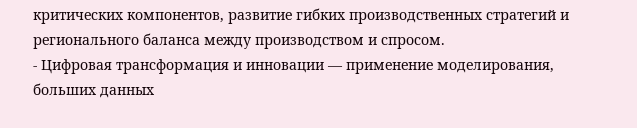критических компонентов, развитие гибких производственных стратегий и регионального баланса между производством и спросом.
- Цифровая трансформация и инновации — применение моделирования, больших данных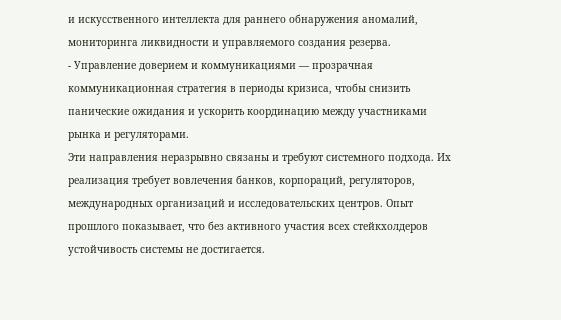и искусственного интеллекта для раннего обнаружения аномалий, мониторинга ликвидности и управляемого создания резерва.
- Управление доверием и коммуникациями — прозрачная коммуникационная стратегия в периоды кризиса, чтобы снизить панические ожидания и ускорить координацию между участниками рынка и регуляторами.
Эти направления неразрывно связаны и требуют системного подхода. Их реализация требует вовлечения банков, корпораций, регуляторов, международных организаций и исследовательских центров. Опыт прошлого показывает, что без активного участия всех стейкхолдеров устойчивость системы не достигается.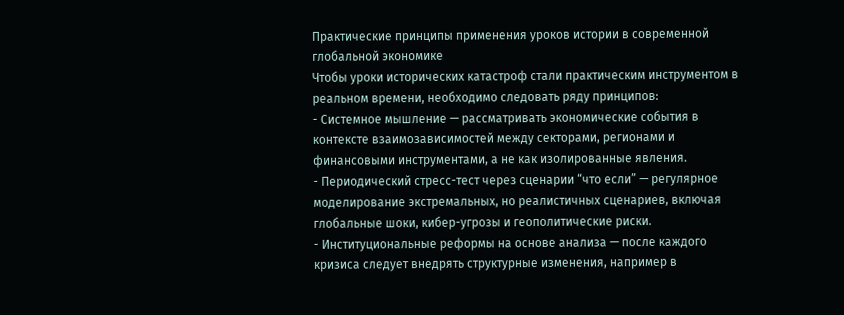Практические принципы применения уроков истории в современной глобальной экономике
Чтобы уроки исторических катастроф стали практическим инструментом в реальном времени, необходимо следовать ряду принципов:
- Системное мышление — рассматривать экономические события в контексте взаимозависимостей между секторами, регионами и финансовыми инструментами, а не как изолированные явления.
- Периодический стресс-тест через сценарии “что если” — регулярное моделирование экстремальных, но реалистичных сценариев, включая глобальные шоки, кибер-угрозы и геополитические риски.
- Институциональные реформы на основе анализа — после каждого кризиса следует внедрять структурные изменения, например в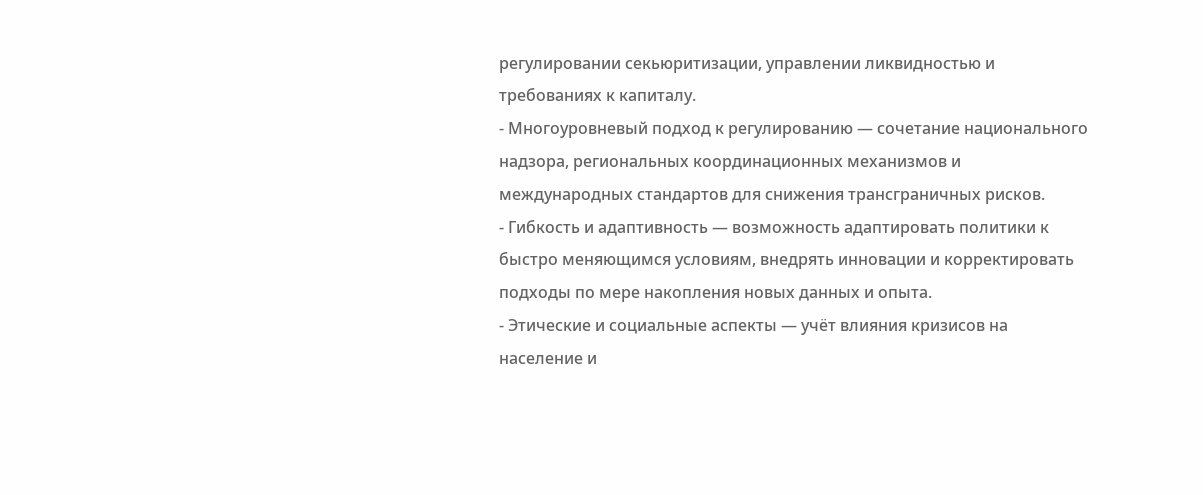регулировании секьюритизации, управлении ликвидностью и требованиях к капиталу.
- Многоуровневый подход к регулированию — сочетание национального надзора, региональных координационных механизмов и международных стандартов для снижения трансграничных рисков.
- Гибкость и адаптивность — возможность адаптировать политики к быстро меняющимся условиям, внедрять инновации и корректировать подходы по мере накопления новых данных и опыта.
- Этические и социальные аспекты — учёт влияния кризисов на население и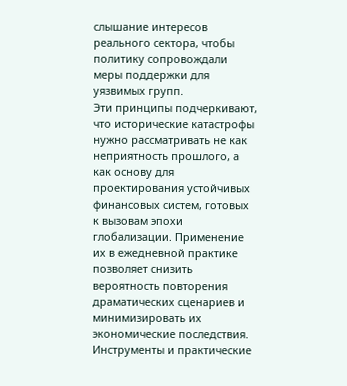слышание интересов реального сектора, чтобы политику сопровождали меры поддержки для уязвимых групп.
Эти принципы подчеркивают, что исторические катастрофы нужно рассматривать не как неприятность прошлого, а как основу для проектирования устойчивых финансовых систем, готовых к вызовам эпохи глобализации. Применение их в ежедневной практике позволяет снизить вероятность повторения драматических сценариев и минимизировать их экономические последствия.
Инструменты и практические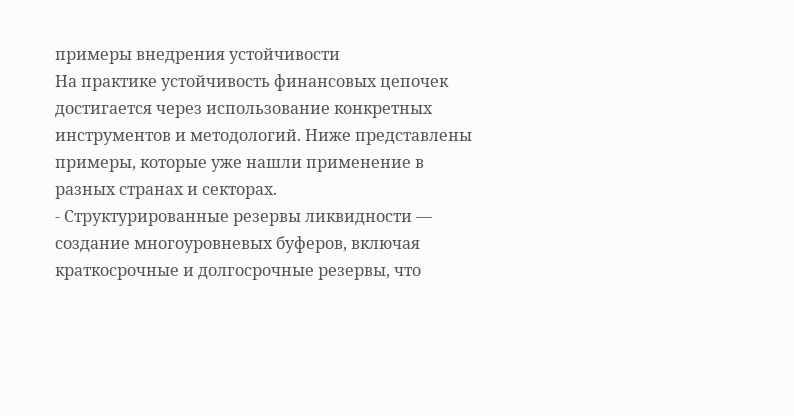примеры внедрения устойчивости
На практике устойчивость финансовых цепочек достигается через использование конкретных инструментов и методологий. Ниже представлены примеры, которые уже нашли применение в разных странах и секторах.
- Структурированные резервы ликвидности — создание многоуровневых буферов, включая краткосрочные и долгосрочные резервы, что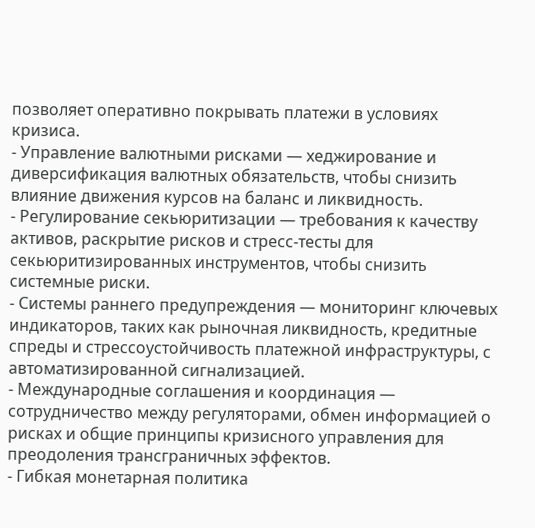позволяет оперативно покрывать платежи в условиях кризиса.
- Управление валютными рисками — хеджирование и диверсификация валютных обязательств, чтобы снизить влияние движения курсов на баланс и ликвидность.
- Регулирование секьюритизации — требования к качеству активов, раскрытие рисков и стресс-тесты для секьюритизированных инструментов, чтобы снизить системные риски.
- Системы раннего предупреждения — мониторинг ключевых индикаторов, таких как рыночная ликвидность, кредитные спреды и стрессоустойчивость платежной инфраструктуры, с автоматизированной сигнализацией.
- Международные соглашения и координация — сотрудничество между регуляторами, обмен информацией о рисках и общие принципы кризисного управления для преодоления трансграничных эффектов.
- Гибкая монетарная политика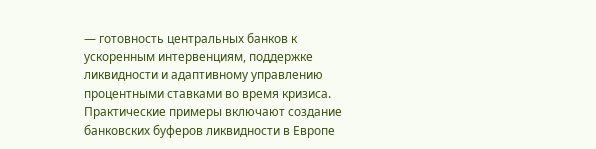— готовность центральных банков к ускоренным интервенциям, поддержке ликвидности и адаптивному управлению процентными ставками во время кризиса.
Практические примеры включают создание банковских буферов ликвидности в Европе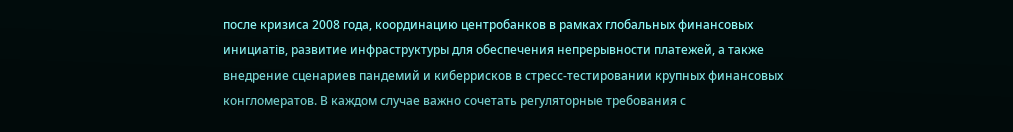после кризиса 2008 года, координацию центробанков в рамках глобальных финансовых инициатів, развитие инфраструктуры для обеспечения непрерывности платежей, а также внедрение сценариев пандемий и киберрисков в стресс-тестировании крупных финансовых конгломератов. В каждом случае важно сочетать регуляторные требования с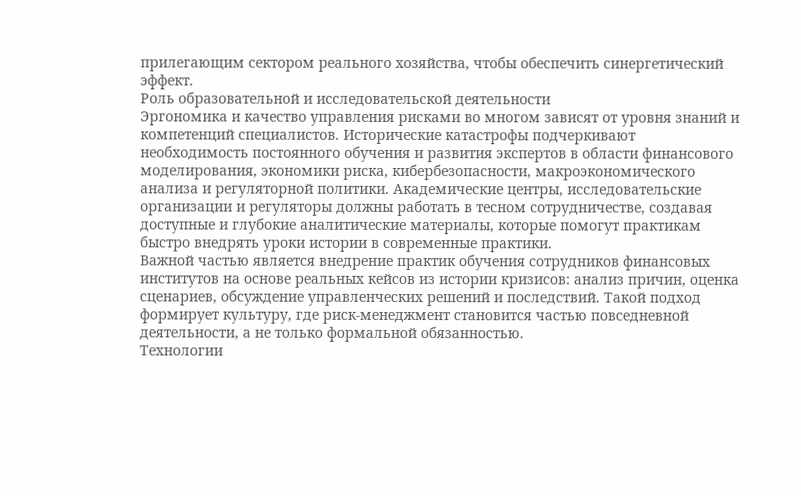прилегающим сектором реального хозяйства, чтобы обеспечить синергетический эффект.
Роль образовательной и исследовательской деятельности
Эргономика и качество управления рисками во многом зависят от уровня знаний и компетенций специалистов. Исторические катастрофы подчеркивают необходимость постоянного обучения и развития экспертов в области финансового моделирования, экономики риска, кибербезопасности, макроэкономического анализа и регуляторной политики. Академические центры, исследовательские организации и регуляторы должны работать в тесном сотрудничестве, создавая доступные и глубокие аналитические материалы, которые помогут практикам быстро внедрять уроки истории в современные практики.
Важной частью является внедрение практик обучения сотрудников финансовых институтов на основе реальных кейсов из истории кризисов: анализ причин, оценка сценариев, обсуждение управленческих решений и последствий. Такой подход формирует культуру, где риск-менеджмент становится частью повседневной деятельности, а не только формальной обязанностью.
Технологии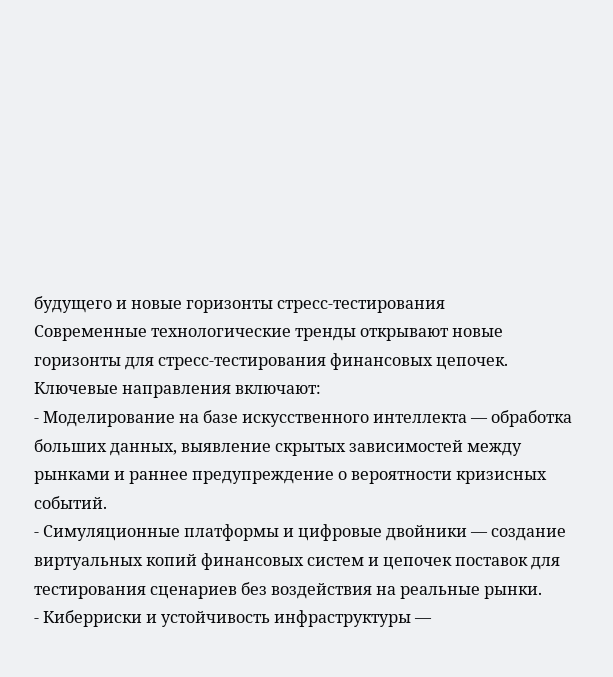будущего и новые горизонты стресс-тестирования
Современные технологические тренды открывают новые горизонты для стресс-тестирования финансовых цепочек. Ключевые направления включают:
- Моделирование на базе искусственного интеллекта — обработка больших данных, выявление скрытых зависимостей между рынками и раннее предупреждение о вероятности кризисных событий.
- Симуляционные платформы и цифровые двойники — создание виртуальных копий финансовых систем и цепочек поставок для тестирования сценариев без воздействия на реальные рынки.
- Киберриски и устойчивость инфраструктуры —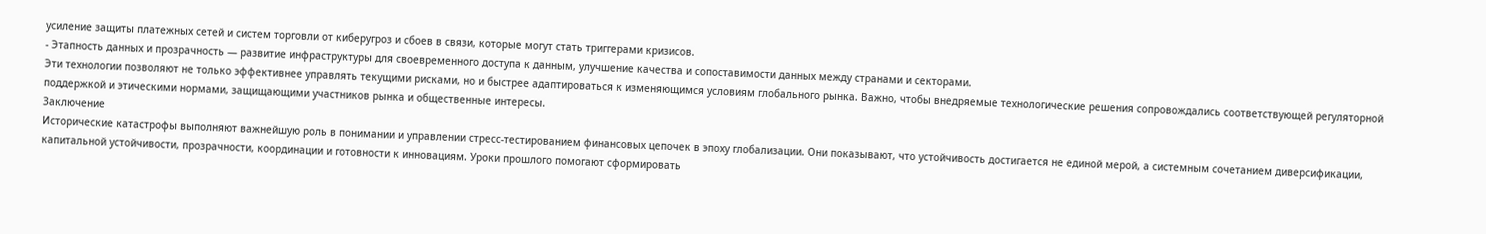усиление защиты платежных сетей и систем торговли от киберугроз и сбоев в связи, которые могут стать триггерами кризисов.
- Этапность данных и прозрачность — развитие инфраструктуры для своевременного доступа к данным, улучшение качества и сопоставимости данных между странами и секторами.
Эти технологии позволяют не только эффективнее управлять текущими рисками, но и быстрее адаптироваться к изменяющимся условиям глобального рынка. Важно, чтобы внедряемые технологические решения сопровождались соответствующей регуляторной поддержкой и этическими нормами, защищающими участников рынка и общественные интересы.
Заключение
Исторические катастрофы выполняют важнейшую роль в понимании и управлении стресс-тестированием финансовых цепочек в эпоху глобализации. Они показывают, что устойчивость достигается не единой мерой, а системным сочетанием диверсификации, капитальной устойчивости, прозрачности, координации и готовности к инновациям. Уроки прошлого помогают сформировать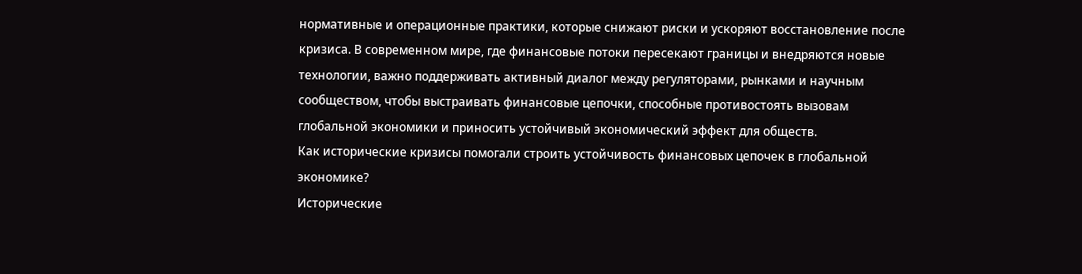нормативные и операционные практики, которые снижают риски и ускоряют восстановление после кризиса. В современном мире, где финансовые потоки пересекают границы и внедряются новые технологии, важно поддерживать активный диалог между регуляторами, рынками и научным сообществом, чтобы выстраивать финансовые цепочки, способные противостоять вызовам глобальной экономики и приносить устойчивый экономический эффект для обществ.
Как исторические кризисы помогали строить устойчивость финансовых цепочек в глобальной экономике?
Исторические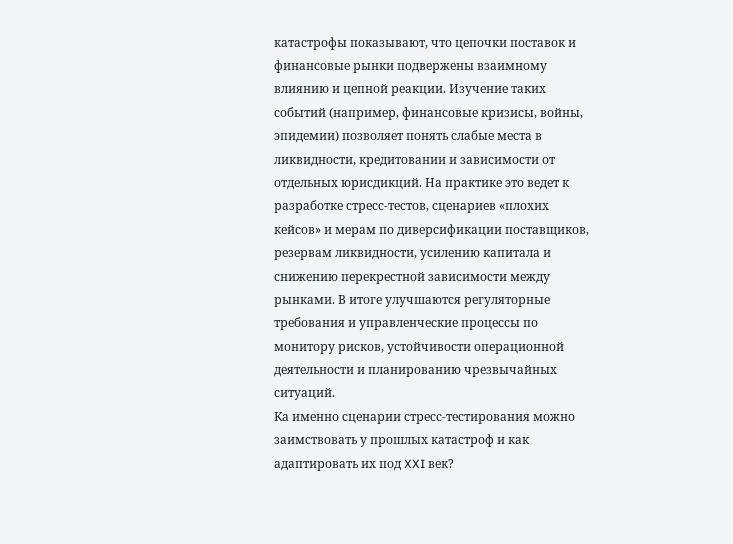катастрофы показывают, что цепочки поставок и финансовые рынки подвержены взаимному влиянию и цепной реакции. Изучение таких событий (например, финансовые кризисы, войны, эпидемии) позволяет понять слабые места в ликвидности, кредитовании и зависимости от отдельных юрисдикций. На практике это ведет к разработке стресс-тестов, сценариев «плохих кейсов» и мерам по диверсификации поставщиков, резервам ликвидности, усилению капитала и снижению перекрестной зависимости между рынками. В итоге улучшаются регуляторные требования и управленческие процессы по монитору рисков, устойчивости операционной деятельности и планированию чрезвычайных ситуаций.
Ка именно сценарии стресс-тестирования можно заимствовать у прошлых катастроф и как адаптировать их под XXI век?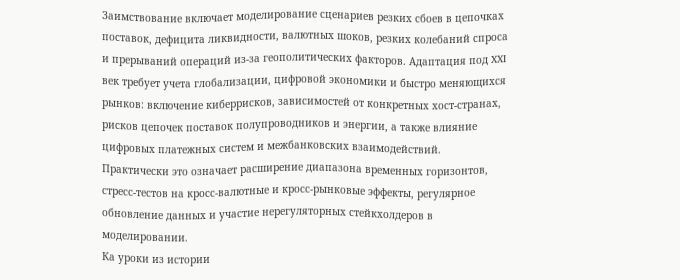Заимствование включает моделирование сценариев резких сбоев в цепочках поставок, дефицита ликвидности, валютных шоков, резких колебаний спроса и прерываний операций из-за геополитических факторов. Адаптация под XXI век требует учета глобализации, цифровой экономики и быстро меняющихся рынков: включение киберрисков, зависимостей от конкретных хост-странах, рисков цепочек поставок полупроводников и энергии, а также влияние цифровых платежных систем и межбанковских взаимодействий. Практически это означает расширение диапазона временных горизонтов, стресс-тестов на кросс-валютные и кросс-рынковые эффекты, регулярное обновление данных и участие нерегуляторных стейкхолдеров в моделировании.
Ка уроки из истории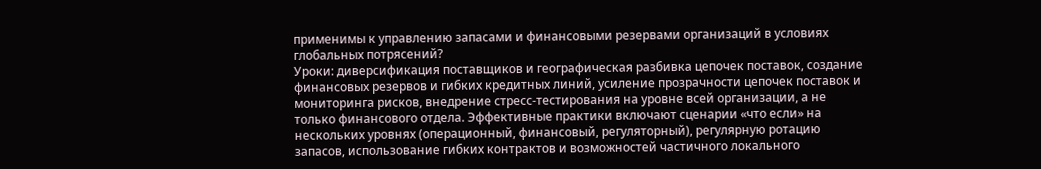применимы к управлению запасами и финансовыми резервами организаций в условиях глобальных потрясений?
Уроки: диверсификация поставщиков и географическая разбивка цепочек поставок, создание финансовых резервов и гибких кредитных линий, усиление прозрачности цепочек поставок и мониторинга рисков, внедрение стресс-тестирования на уровне всей организации, а не только финансового отдела. Эффективные практики включают сценарии «что если» на нескольких уровнях (операционный, финансовый, регуляторный), регулярную ротацию запасов, использование гибких контрактов и возможностей частичного локального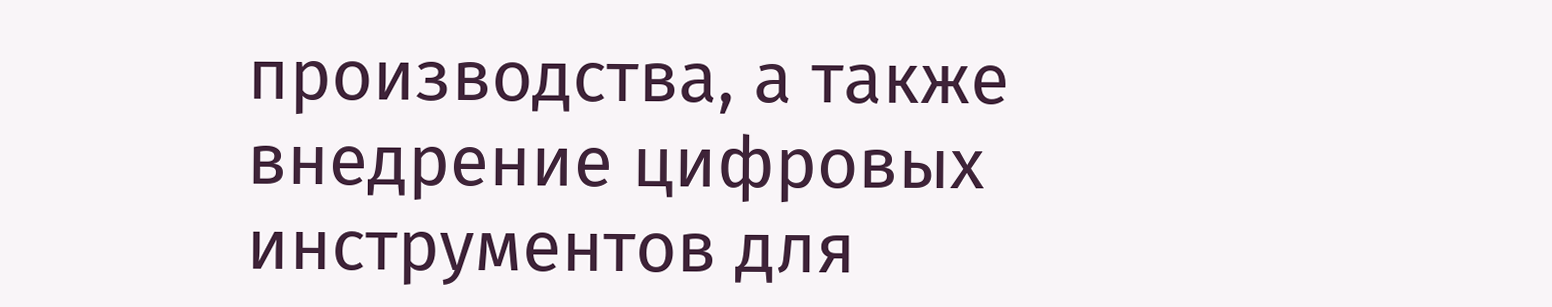производства, а также внедрение цифровых инструментов для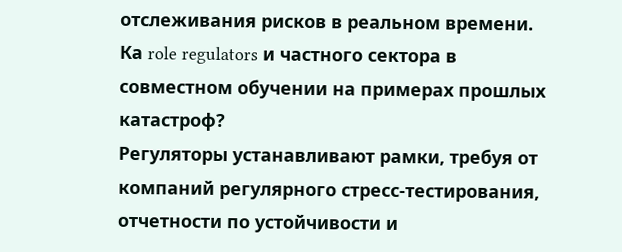отслеживания рисков в реальном времени.
Ка role regulators и частного сектора в совместном обучении на примерах прошлых катастроф?
Регуляторы устанавливают рамки, требуя от компаний регулярного стресс-тестирования, отчетности по устойчивости и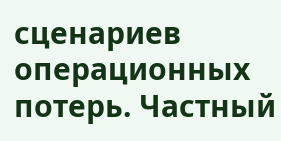сценариев операционных потерь. Частный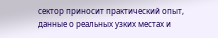сектор приносит практический опыт, данные о реальных узких местах и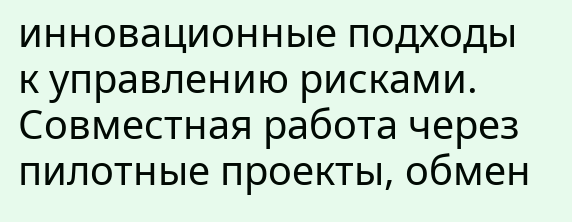инновационные подходы к управлению рисками. Совместная работа через пилотные проекты, обмен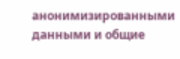анонимизированными данными и общие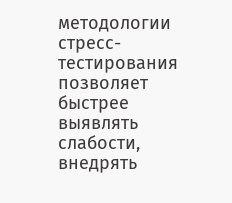методологии стресс-тестирования позволяет быстрее выявлять слабости, внедрять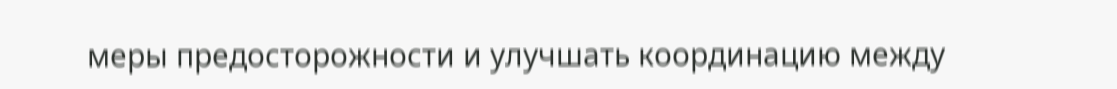меры предосторожности и улучшать координацию между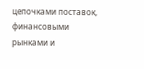цепочками поставок, финансовыми рынками и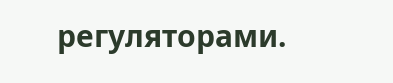регуляторами.